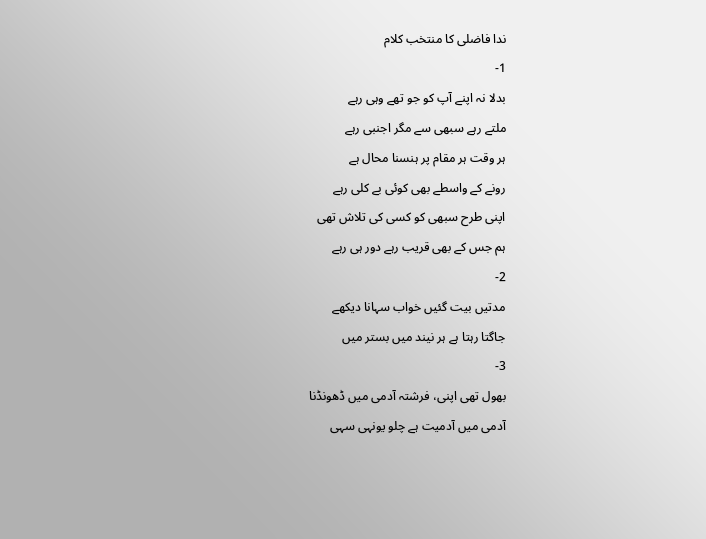ندا فاضلی کا منتخب کلام
1-
بدلا نہ اپنے آپ کو جو تھے وہی رہے
ملتے رہے سبھی سے مگر اجنبی رہے
ہر وقت ہر مقام پر ہنسنا محال ہے
رونے کے واسطے بھی کوئی بے کلی رہے
اپنی طرح سبھی کو کسی کی تلاش تھی
ہم جس کے بھی قریب رہے دور ہی رہے
2-
مدتیں بیت گئیں خواب سہانا دیکھے
جاگتا رہتا ہے ہر نیند میں بستر میں
3-
بھول تھی اپنی، فرشتہ آدمی میں ڈھونڈنا
آدمی میں آدمیت ہے چلو یونہی سہی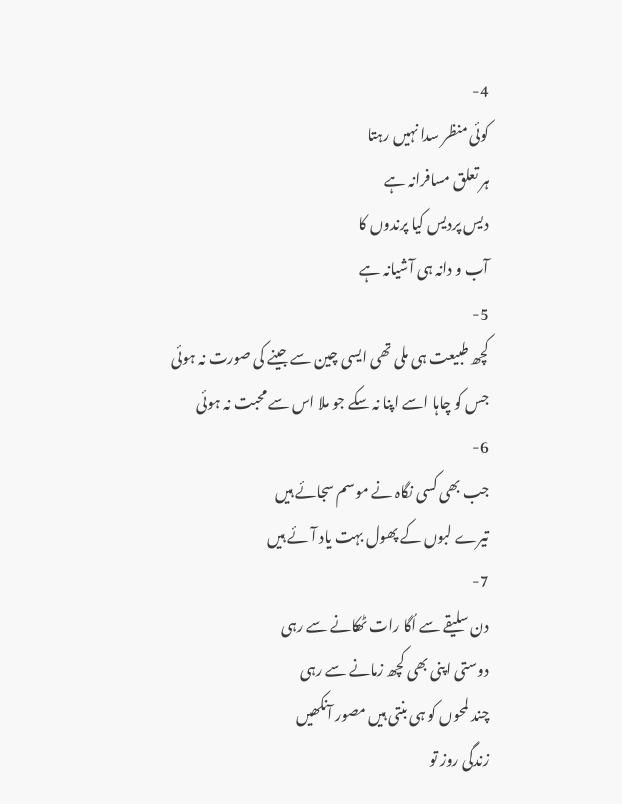4-
کوئی منظر سدا نہیں رہتا
ہر تعلق مسافرانہ ہے
دیس پردیس کیا پرندوں کا
آب و دانہ ہی آشیانہ ہے
5-
کچھ طبیعت ہی ملی تھی ایسی چین سے جینے کی صورت نہ ہوئی
جس کو چاہا اسے اپنا نہ سکے جو ملا اس سے محبت نہ ہوئی
6-
جب بھی کسی نگاہ نے موسم سجائے ہیں
تیرے لبوں کے پھول بہت یاد آئے ہیں
7-
دن سلیقے سے اُگا رات ٹھکانے سے رہی
دوستی اپنی بھی کچھ زمانے سے رہی
چند لمحوں کو ہی بنتی ہیں مصور آنکھیں
زندگی روز تو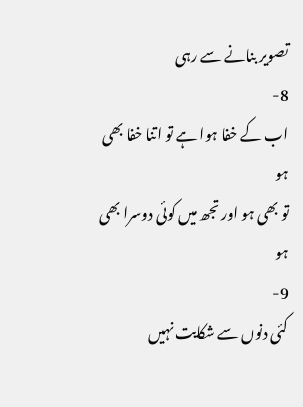تصویر بنانے سے رہی
8-
اب کے خفا ہوا ہے تو اتنا خفا بھی ہو
تو بھی ہو اور تجھ میں کوئی دوسرا بھی ہو
9-
کئی دنوں سے شکایت نہیں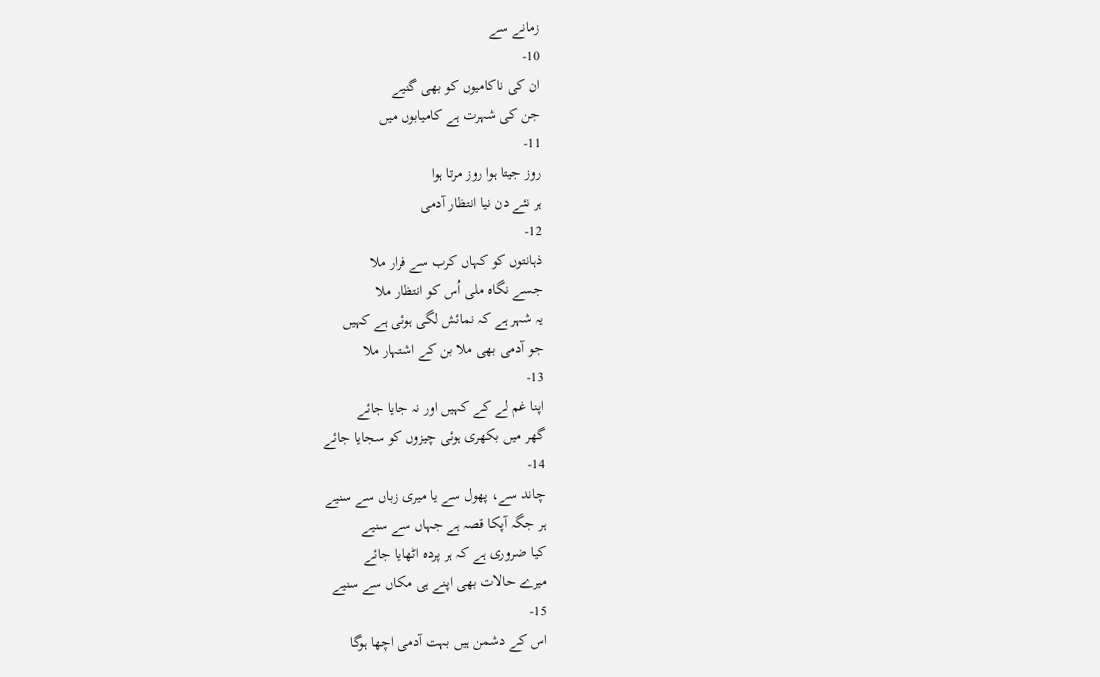زمانے سے
10-
ان کی ناکامیوں کو بھی گنیے
جن کی شہرت ہے کامیابوں میں
11-
روز جیتا ہوا روز مرتا ہوا
ہر نئے دن نیا انتظار آدمی
12-
ذہانتوں کو کہاں کرب سے فرار ملا
جسے نگاہ ملی اُس کو انتظار ملا
یہ شہر ہے کہ نمائش لگی ہوئی ہے کہیں
جو آدمی بھی ملا بن کے اشتہار ملا
13-
اپنا غم لے کے کہیں اور نہ جایا جائے
گھر میں بکھری ہوئی چیزوں کو سجایا جائے
14-
چاند سے، پھول سے یا میری زباں سے سنیے
ہر جگہ آپکا قصہ ہے جہاں سے سنیے
کیا ضروری ہے کہ ہر پردہ اٹھایا جائے
میرے حالات بھی اپنے ہی مکاں سے سنیے
15-
اس کے دشمن ہیں بہت آدمی اچھا ہوگا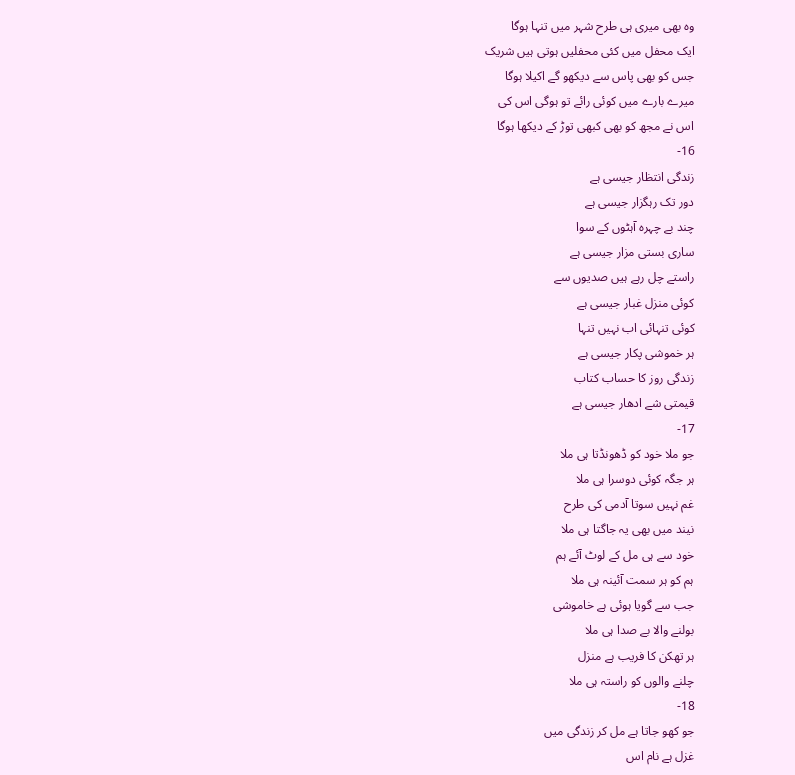وہ بھی میری ہی طرح شہر میں تنہا ہوگا
ایک محفل میں کئی محفلیں ہوتی ہیں شریک
جس کو بھی پاس سے دیکھو گے اکیلا ہوگا
میرے بارے میں کوئی رائے تو ہوگی اس کی
اس نے مجھ کو بھی کبھی توڑ کے دیکھا ہوگا
16-
زندگی انتظار جیسی ہے
دور تک رہگزار جیسی ہے
چند بے چہرہ آہٹوں کے سوا
ساری بستی مزار جیسی ہے
راستے چل رہے ہیں صدیوں سے
کوئی منزل غبار جیسی ہے
کوئی تنہائی اب نہیں تنہا
ہر خموشی پکار جیسی ہے
زندگی روز کا حساب کتاب
قیمتی شے ادھار جیسی ہے
17-
جو ملا خود کو ڈھونڈتا ہی ملا
ہر جگہ کوئی دوسرا ہی ملا
غم نہیں سوتا آدمی کی طرح
نیند میں بھی یہ جاگتا ہی ملا
خود سے ہی مل کے لوٹ آئے ہم
ہم کو ہر سمت آئینہ ہی ملا
جب سے گویا ہوئی ہے خاموشی
بولنے والا بے صدا ہی ملا
ہر تھکن کا فریب ہے منزل
چلنے والوں کو راستہ ہی ملا
18-
جو کھو جاتا ہے مل کر زندگی میں
غزل ہے نام اس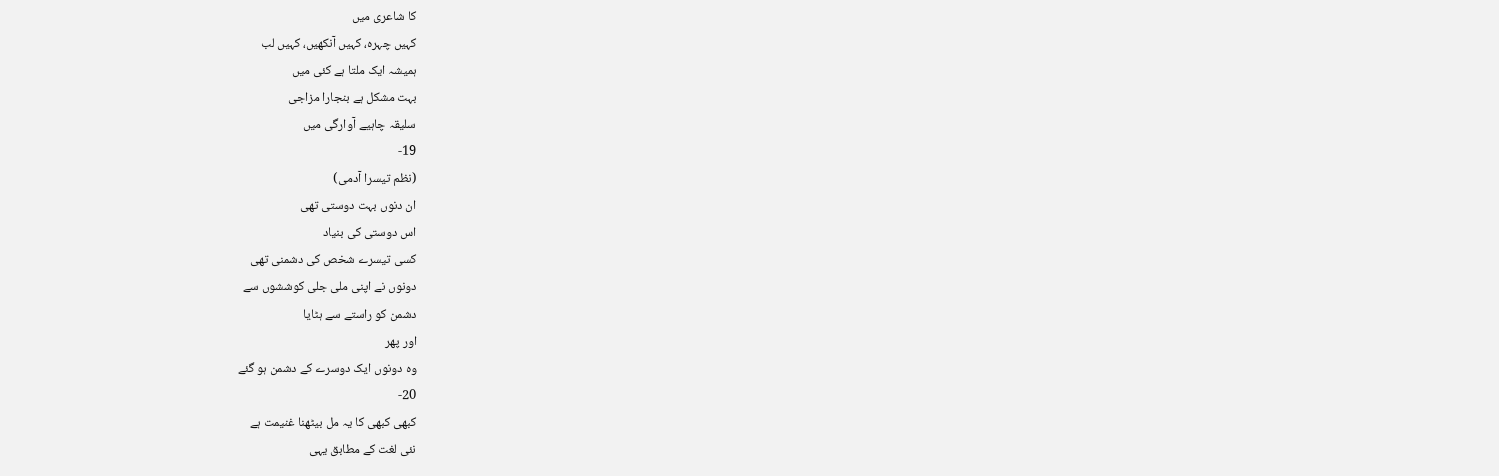کا شاعری میں
کہیں چہرہ، کہیں آنکھیں، کہیں لب
ہمیشہ ایک ملتا ہے کئی میں
بہت مشکل ہے بنجارا مزاجی
سلیقہ چاہیے آوارگی میں
19-
(نظم تیسرا آدمی)
ان دنوں بہت دوستی تھی
اس دوستی کی بنیاد
کسی تیسرے شخص کی دشمنی تھی
دونوں نے اپنی ملی جلی کوششوں سے
دشمن کو راستے سے ہٹایا
اور پھر
وہ دونوں ایک دوسرے کے دشمن ہو گئے
20-
کبھی کبھی کا یہ مل بیٹھنا غنیمت ہے
نئی لغت کے مطابق یہی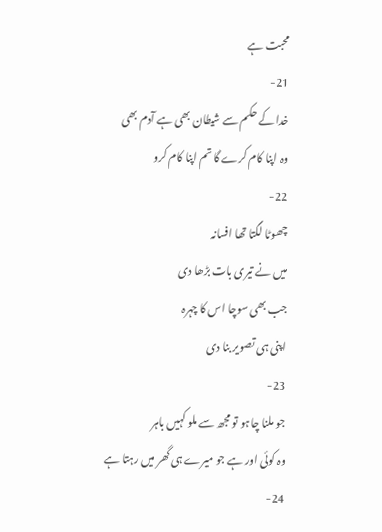محبت ہے
21-
خدا کے حکم سے شیطان بھی ہے آدم بھی
وہ اپنا کام کرے گا تم اپنا کام کرو
22-
چھوٹا لگتا تھا افسانہ
میں نے تیری بات بڑھا دی
جب بھی سوچا اس کا چہرہ
اپنی ہی تصویر بنا دی
23-
جو ملنا چاہو تو مجھ سے ملو کہیں باہر
وہ کوئی اور ہے جو میرے ہی گھر میں رہتا ہے
24-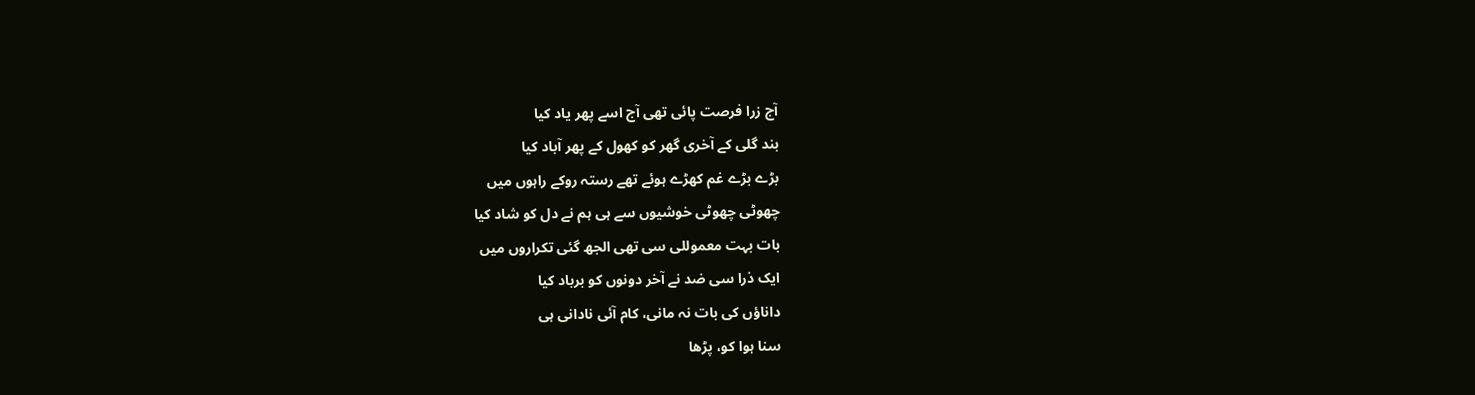آج زرا فرصت پائی تھی آج اسے پھر یاد کیا
بند گلی کے آخری گھر کو کھول کے پھر آباد کیا
بڑے بڑے غم کھڑے ہوئے تھے رستہ روکے راہوں میں
چھوٹی چھوٹی خوشیوں سے ہی ہم نے دل کو شاد کیا
بات بہت معموللی سی تھی الجھ گئی تکراروں میں
ایک ذرا سی ضد نے آخر دونوں کو برباد کیا
داناؤں کی بات نہ مانی، کام آئی نادانی ہی
سنا ہوا کو، پڑھا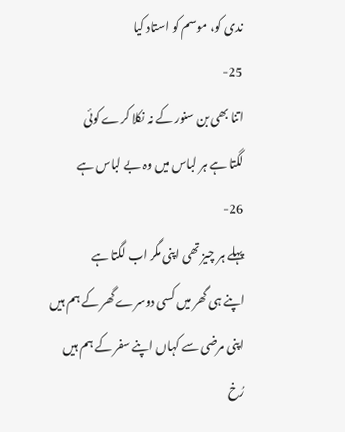ندی کو، موسم کو استاد کیا
25-
اتنا بھی بن سنور کے نہ نکلا کرے کوئی
لگتا ہے ہر لباس میں وہ بے لباس ہے
26-
پہلے ہر چیز تھی اپنی مگر اب لگتا ہے
اپنے ہی گھر میں کسی دوسرے گھر کے ہم ہیں
اپنی مرضی سے کہاں اپنے سفر کے ہم ہیں
رُخ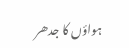ہواؤں کا جدھر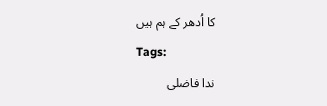کا اُدھر کے ہم ہیں
Tags:
ندا فاضلی